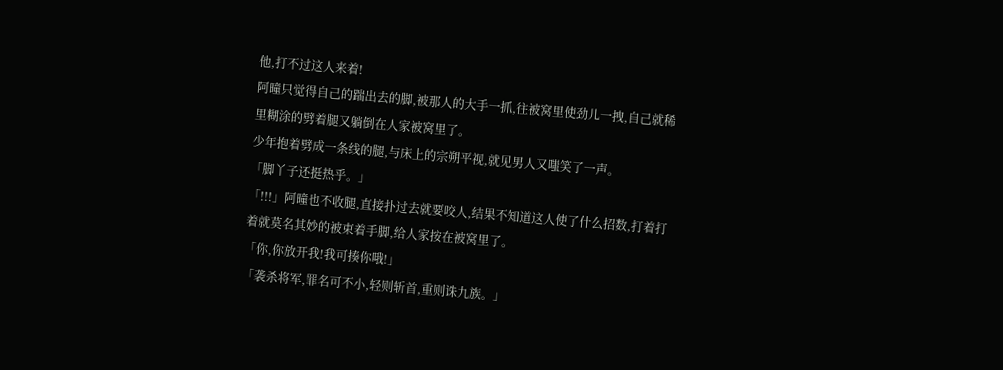他,打不过这人来着!
阿曈只觉得自己的踹出去的脚,被那人的大手一抓,往被窝里使劲儿一拽,自己就稀里糊涂的劈着腿又躺倒在人家被窝里了。
少年抱着劈成一条线的腿,与床上的宗朔平视,就见男人又嗤笑了一声。
「脚丫子还挺热乎。」
「!!!」阿曈也不收腿,直接扑过去就要咬人,结果不知道这人使了什么招数,打着打着就莫名其妙的被束着手脚,给人家按在被窝里了。
「你,你放开我!我可揍你哦!」
「袭杀将军,罪名可不小,轻则斩首,重则诛九族。」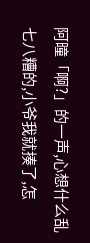阿曈「啊?」的一声,心想什么乱七八糟的,小爷我就揍了,怎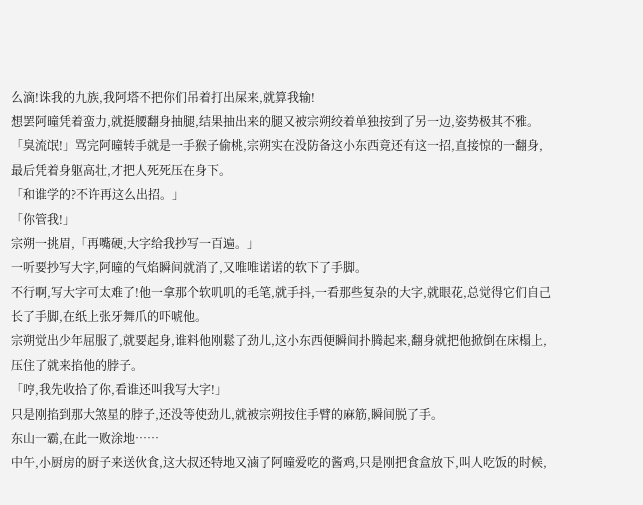么滴!诛我的九族,我阿塔不把你们吊着打出屎来,就算我输!
想罢阿曈凭着蛮力,就挺腰翻身抽腿,结果抽出来的腿又被宗朔绞着单独按到了另一边,姿势极其不雅。
「臭流氓!」骂完阿曈转手就是一手猴子偷桃,宗朔实在没防备这小东西竟还有这一招,直接惊的一翻身,最后凭着身躯高壮,才把人死死压在身下。
「和谁学的?不许再这么出招。」
「你管我!」
宗朔一挑眉,「再嘴硬,大字给我抄写一百遍。」
一听要抄写大字,阿曈的气焰瞬间就消了,又唯唯诺诺的软下了手脚。
不行啊,写大字可太难了!他一拿那个软叽叽的毛笔,就手抖,一看那些复杂的大字,就眼花,总觉得它们自己长了手脚,在纸上张牙舞爪的吓唬他。
宗朔觉出少年屈服了,就要起身,谁料他刚鬆了劲儿,这小东西便瞬间扑腾起来,翻身就把他掀倒在床榻上,压住了就来掐他的脖子。
「哼,我先收拾了你,看谁还叫我写大字!」
只是刚掐到那大煞星的脖子,还没等使劲儿,就被宗朔按住手臂的麻筋,瞬间脱了手。
东山一霸,在此一败涂地……
中午,小厨房的厨子来送伙食,这大叔还特地又滷了阿曈爱吃的酱鸡,只是刚把食盒放下,叫人吃饭的时候,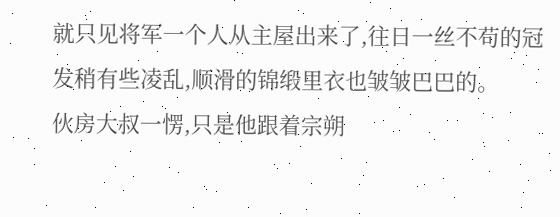就只见将军一个人从主屋出来了,往日一丝不苟的冠发稍有些凌乱,顺滑的锦缎里衣也皱皱巴巴的。
伙房大叔一愣,只是他跟着宗朔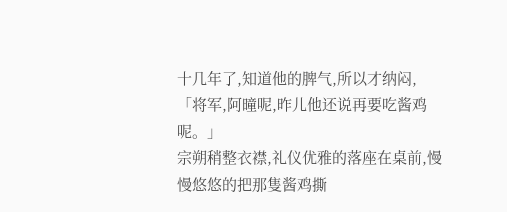十几年了,知道他的脾气,所以才纳闷,「将军,阿曈呢,昨儿他还说再要吃酱鸡呢。」
宗朔稍整衣襟,礼仪优雅的落座在桌前,慢慢悠悠的把那隻酱鸡撕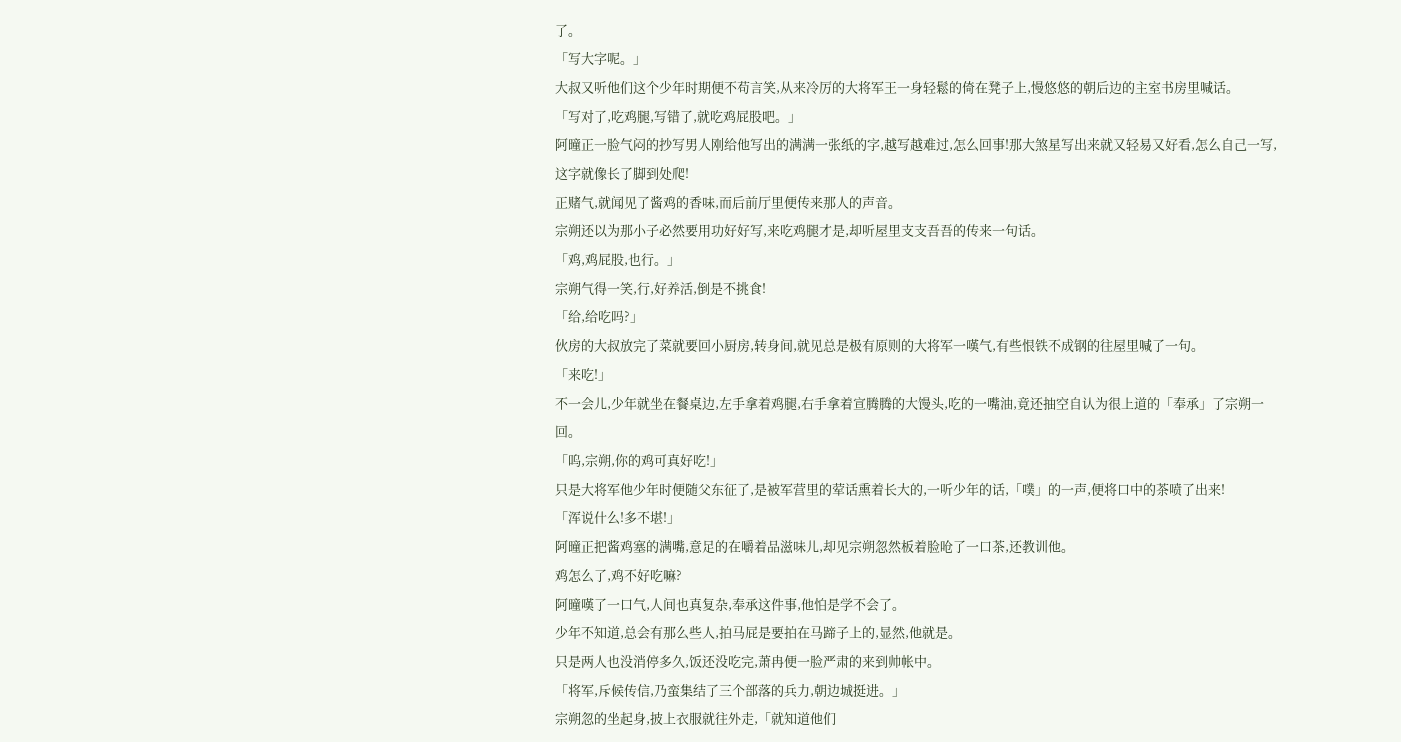了。
「写大字呢。」
大叔又听他们这个少年时期便不苟言笑,从来冷厉的大将军王一身轻鬆的倚在凳子上,慢悠悠的朝后边的主室书房里喊话。
「写对了,吃鸡腿,写错了,就吃鸡屁股吧。」
阿曈正一脸气闷的抄写男人刚给他写出的满满一张纸的字,越写越难过,怎么回事!那大煞星写出来就又轻易又好看,怎么自己一写,这字就像长了脚到处爬!
正赌气,就闻见了酱鸡的香味,而后前厅里便传来那人的声音。
宗朔还以为那小子必然要用功好好写,来吃鸡腿才是,却听屋里支支吾吾的传来一句话。
「鸡,鸡屁股,也行。」
宗朔气得一笑,行,好养活,倒是不挑食!
「给,给吃吗?」
伙房的大叔放完了菜就要回小厨房,转身间,就见总是极有原则的大将军一嘆气,有些恨铁不成钢的往屋里喊了一句。
「来吃!」
不一会儿,少年就坐在餐桌边,左手拿着鸡腿,右手拿着宣腾腾的大馒头,吃的一嘴油,竟还抽空自认为很上道的「奉承」了宗朔一回。
「呜,宗朔,你的鸡可真好吃!」
只是大将军他少年时便随父东征了,是被军营里的荤话熏着长大的,一听少年的话,「噗」的一声,便将口中的茶喷了出来!
「浑说什么!多不堪!」
阿曈正把酱鸡塞的满嘴,意足的在嚼着品滋味儿,却见宗朔忽然板着脸呛了一口茶,还教训他。
鸡怎么了,鸡不好吃嘛?
阿曈嘆了一口气,人间也真复杂,奉承这件事,他怕是学不会了。
少年不知道,总会有那么些人,拍马屁是要拍在马蹄子上的,显然,他就是。
只是两人也没消停多久,饭还没吃完,萧冉便一脸严肃的来到帅帐中。
「将军,斥候传信,乃蛮集结了三个部落的兵力,朝边城挺进。」
宗朔忽的坐起身,披上衣服就往外走,「就知道他们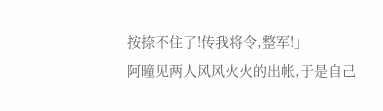按捺不住了!传我将令,整军!」
阿曈见两人风风火火的出帐,于是自己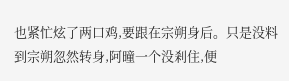也紧忙炫了两口鸡,要跟在宗朔身后。只是没料到宗朔忽然转身,阿曈一个没剎住,便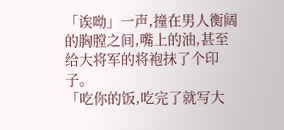「诶呦」一声,撞在男人衡阔的胸膛之间,嘴上的油,甚至给大将军的将袍抹了个印子。
「吃你的饭,吃完了就写大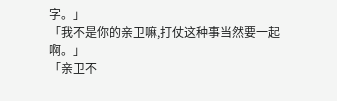字。」
「我不是你的亲卫嘛,打仗这种事当然要一起啊。」
「亲卫不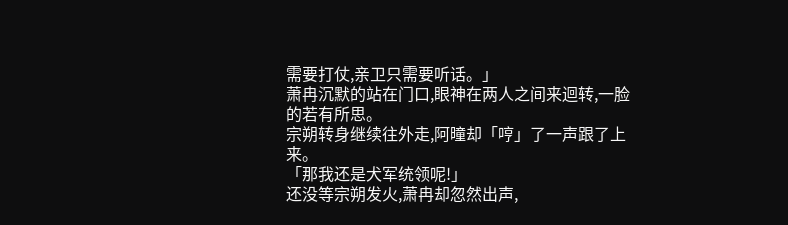需要打仗,亲卫只需要听话。」
萧冉沉默的站在门口,眼神在两人之间来迴转,一脸的若有所思。
宗朔转身继续往外走,阿曈却「哼」了一声跟了上来。
「那我还是犬军统领呢!」
还没等宗朔发火,萧冉却忽然出声,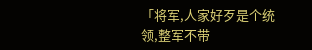「将军,人家好歹是个统领,整军不带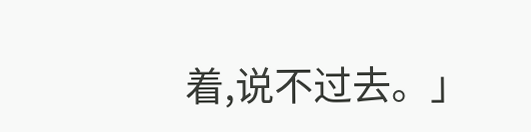着,说不过去。」